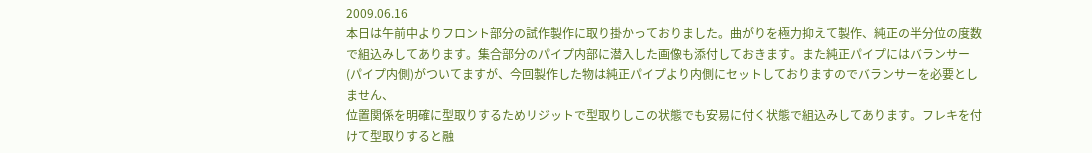2009.06.16
本日は午前中よりフロント部分の試作製作に取り掛かっておりました。曲がりを極力抑えて製作、純正の半分位の度数で組込みしてあります。集合部分のパイプ内部に潜入した画像も添付しておきます。また純正パイプにはバランサー(パイプ内側)がついてますが、今回製作した物は純正パイプより内側にセットしておりますのでバランサーを必要としません、
位置関係を明確に型取りするためリジットで型取りしこの状態でも安易に付く状態で組込みしてあります。フレキを付けて型取りすると融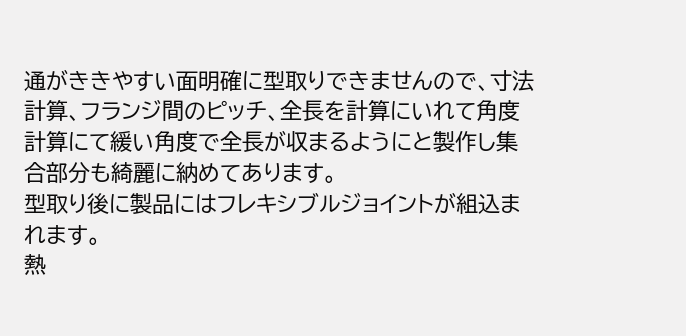通がききやすい面明確に型取りできませんので、寸法計算、フランジ間のピッチ、全長を計算にいれて角度計算にて緩い角度で全長が収まるようにと製作し集合部分も綺麗に納めてあります。
型取り後に製品にはフレキシブルジョイントが組込まれます。
熱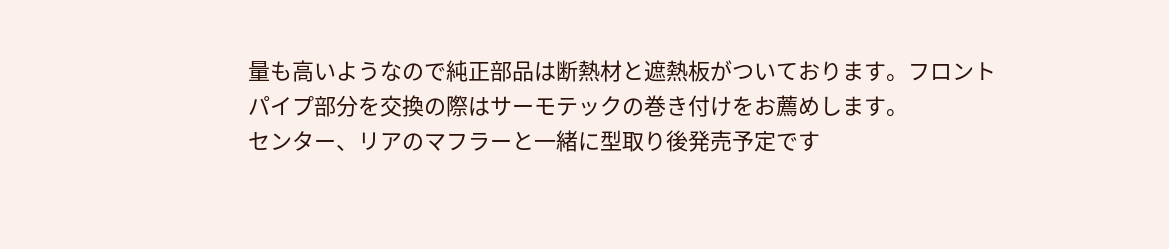量も高いようなので純正部品は断熱材と遮熱板がついております。フロントパイプ部分を交換の際はサーモテックの巻き付けをお薦めします。
センター、リアのマフラーと一緒に型取り後発売予定です